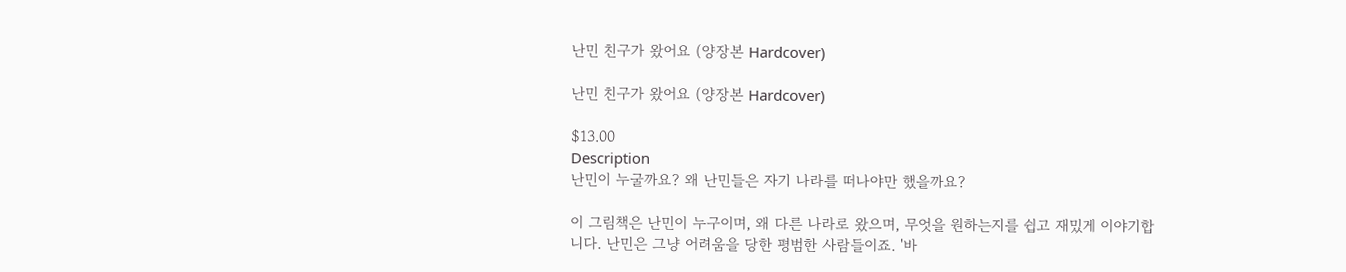난민 친구가 왔어요 (양장본 Hardcover)

난민 친구가 왔어요 (양장본 Hardcover)

$13.00
Description
난민이 누굴까요? 왜 난민들은 자기 나라를 떠나야만 했을까요?

이 그림책은 난민이 누구이며, 왜 다른 나라로 왔으며, 무엇을 원하는지를 쉽고 재밌게 이야기합니다. 난민은 그냥 어려움을 당한 평범한 사람들이죠. '바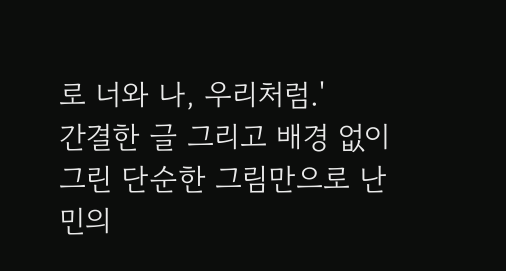로 너와 나, 우리처럼.'
간결한 글 그리고 배경 없이 그린 단순한 그림만으로 난민의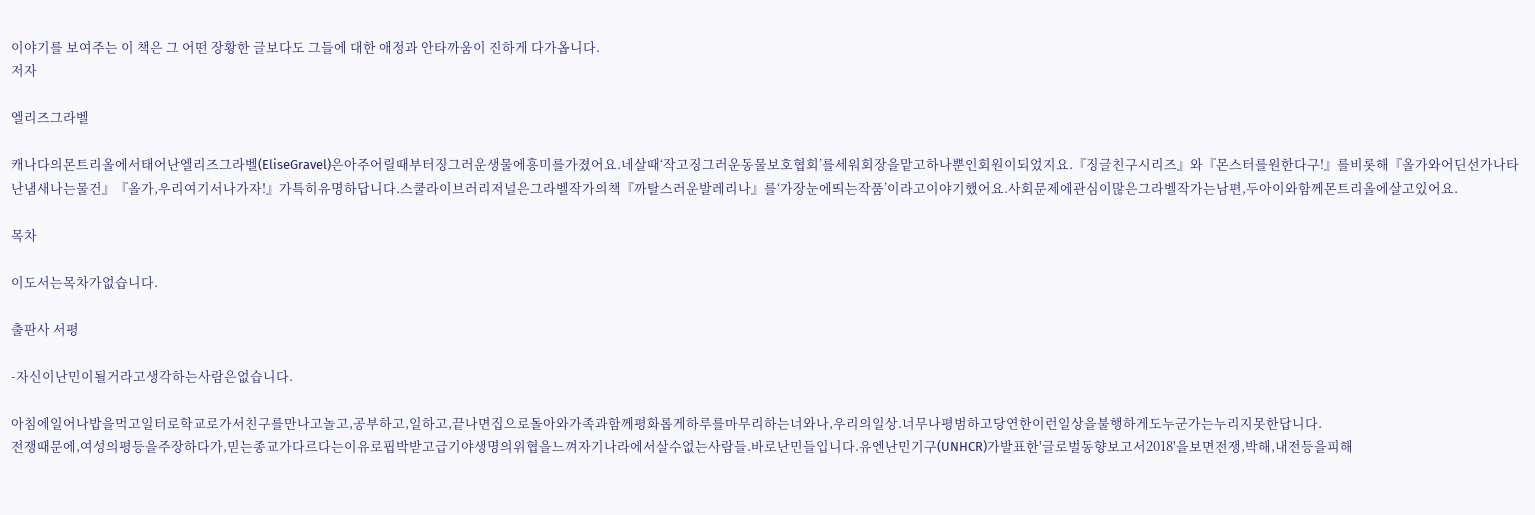이야기를 보여주는 이 책은 그 어떤 장황한 글보다도 그들에 대한 애정과 안타까움이 진하게 다가옵니다.
저자

엘리즈그라벨

캐나다의몬트리올에서태어난엘리즈그라벨(EliseGravel)은아주어릴때부터징그러운생물에흥미를가졌어요.네살때‘작고징그러운동물보호협회’를세워회장을맡고하나뿐인회원이되었지요.『징글친구시리즈』와『몬스터를원한다구!』를비롯해『올가와어딘선가나타난냄새나는물건』『올가,우리여기서나가자!』가특히유명하답니다.스쿨라이브러리저널은그라벨작가의책『까탈스러운발레리나』를‘가장눈에띄는작품’이라고이야기했어요.사회문제에관심이많은그라벨작가는남편,두아이와함께몬트리올에살고있어요.

목차

이도서는목차가없습니다.

출판사 서평

-자신이난민이될거라고생각하는사람은없습니다.

아침에일어나밥을먹고일터로학교로가서친구를만나고놀고,공부하고,일하고,끝나면집으로돌아와가족과함께평화롭게하루를마무리하는너와나,우리의일상.너무나평범하고당연한이런일상을불행하게도누군가는누리지못한답니다.
전쟁때문에,여성의평등을주장하다가,믿는종교가다르다는이유로핍박받고급기야생명의위협을느껴자기나라에서살수없는사람들.바로난민들입니다.유엔난민기구(UNHCR)가발표한'글로벌동향보고서2018'을보면전쟁,박해,내전등을피해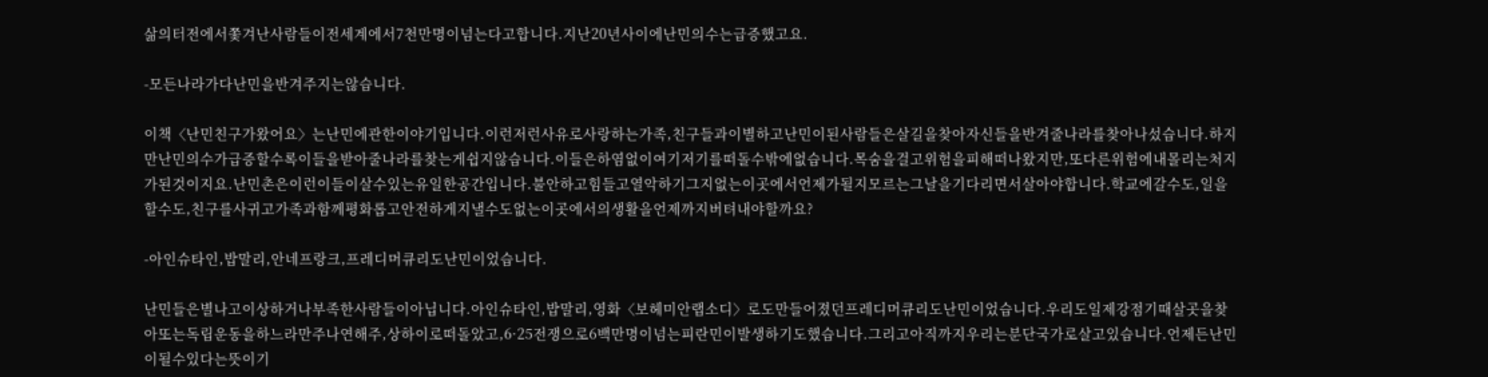삶의터전에서쫓겨난사람들이전세계에서7천만명이넘는다고합니다.지난20년사이에난민의수는급증했고요.

-모든나라가다난민을반겨주지는않습니다.

이책〈난민친구가왔어요〉는난민에관한이야기입니다.이런저런사유로사랑하는가족,친구들과이별하고난민이된사람들은살길을찾아자신들을반겨줄나라를찾아나섰습니다.하지만난민의수가급증할수록이들을받아줄나라를찾는게쉽지않습니다.이들은하염없이여기저기를떠돌수밖에없습니다.목숨을걸고위험을피해떠나왔지만,또다른위험에내몰리는처지가된것이지요.난민촌은이런이들이살수있는유일한공간입니다.불안하고힘들고열악하기그지없는이곳에서언제가될지모르는그날을기다리면서살아야합니다.학교에갈수도,일을할수도,친구를사귀고가족과함께평화롭고안전하게지낼수도없는이곳에서의생활을언제까지버텨내야할까요?

-아인슈타인,밥말리,안네프랑크,프레디머큐리도난민이었습니다.

난민들은별나고이상하거나부족한사람들이아닙니다.아인슈타인,밥말리,영화〈보헤미안랩소디〉로도만들어졌던프레디머큐리도난민이었습니다.우리도일제강점기때살곳을찾아또는독립운동을하느라만주나연해주,상하이로떠돌았고,6·25전쟁으로6백만명이넘는피란민이발생하기도했습니다.그리고아직까지우리는분단국가로살고있습니다.언제든난민이될수있다는뜻이기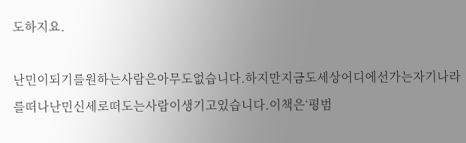도하지요.

난민이되기를원하는사람은아무도없습니다.하지만지금도세상어디에선가는자기나라를떠나난민신세로떠도는사람이생기고있습니다.이책은‘평범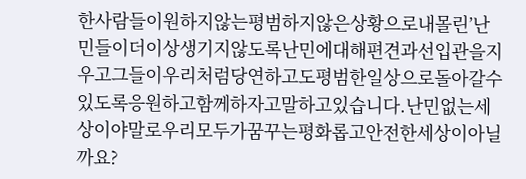한사람들이원하지않는평범하지않은상황으로내몰린’난민들이더이상생기지않도록난민에대해편견과선입관을지우고그들이우리처럼당연하고도평범한일상으로돌아갈수있도록응원하고함께하자고말하고있습니다.난민없는세상이야말로우리모두가꿈꾸는평화롭고안전한세상이아닐까요?